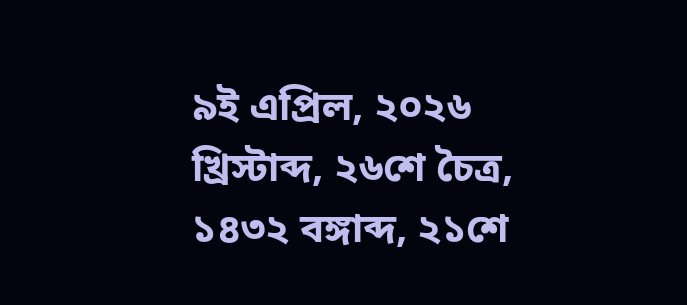৯ই এপ্রিল, ২০২৬ খ্রিস্টাব্দ, ২৬শে চৈত্র, ১৪৩২ বঙ্গাব্দ, ২১শে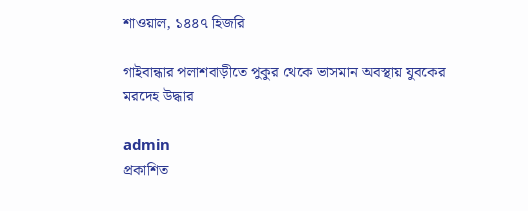শাওয়াল, ১৪৪৭ হিজরি

গাইবান্ধার পলাশবাড়ীতে পুকুর থেকে ভাসমান অবস্থায় যুবকের মরদেহ উদ্ধার

admin
প্রকাশিত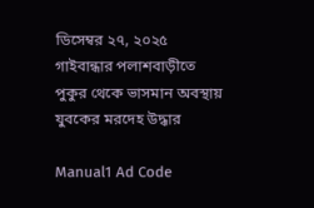ডিসেম্বর ২৭, ২০২৫
গাইবান্ধার পলাশবাড়ীতে পুকুর থেকে ভাসমান অবস্থায় যুবকের মরদেহ উদ্ধার

Manual1 Ad Code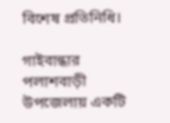বিশেষ প্রতিনিধি।

গাইবান্ধার পলাশবাড়ী উপজেলায় একটি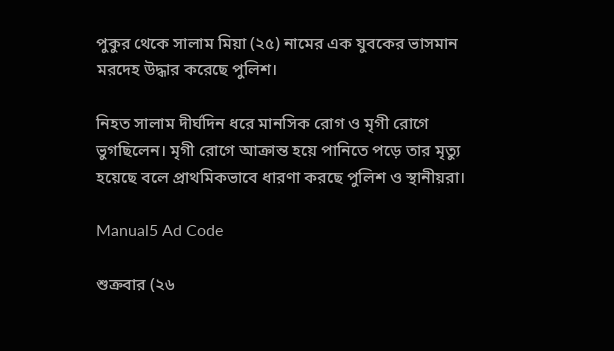পুকুর থেকে সালাম মিয়া (২৫) নামের এক যুবকের ভাসমান মরদেহ উদ্ধার করেছে পুলিশ।

নিহত সালাম দীর্ঘদিন ধরে মানসিক রোগ ও মৃগী রোগে ভুগছিলেন। মৃগী রোগে আক্রান্ত হয়ে পানিতে পড়ে তার মৃত্যু হয়েছে বলে প্রাথমিকভাবে ধারণা করছে পুলিশ ও স্থানীয়রা।

Manual5 Ad Code

শুক্রবার (২৬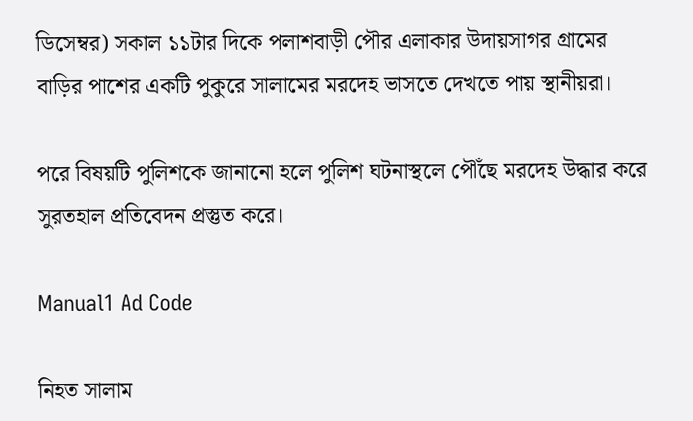ডিসেম্বর) সকাল ১১টার দিকে পলাশবাড়ী পৌর এলাকার উদায়সাগর গ্রামের বাড়ির পাশের একটি পুকুরে সালামের মরদেহ ভাসতে দেখতে পায় স্থানীয়রা।

পরে বিষয়টি পুলিশকে জানানো হলে পুলিশ ঘটনাস্থলে পৌঁছে মরদেহ উদ্ধার করে সুরতহাল প্রতিবেদন প্রস্তুত করে।

Manual1 Ad Code

নিহত সালাম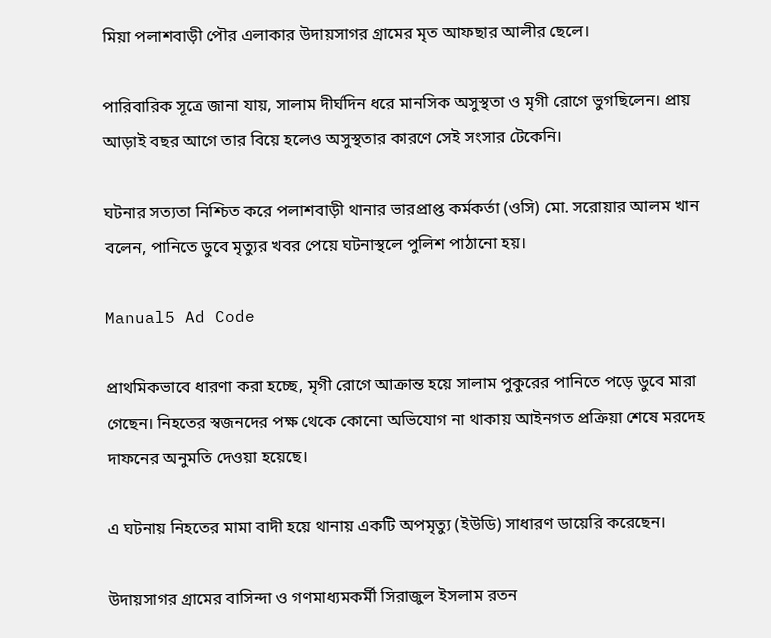মিয়া পলাশবাড়ী পৌর এলাকার উদায়সাগর গ্রামের মৃত আফছার আলীর ছেলে।

পারিবারিক সূত্রে জানা যায়, সালাম দীর্ঘদিন ধরে মানসিক অসুস্থতা ও মৃগী রোগে ভুগছিলেন। প্রায় আড়াই বছর আগে তার বিয়ে হলেও অসুস্থতার কারণে সেই সংসার টেকেনি।

ঘটনার সত্যতা নিশ্চিত করে পলাশবাড়ী থানার ভারপ্রাপ্ত কর্মকর্তা (ওসি) মো. সরোয়ার আলম খান বলেন, পানিতে ডুবে মৃত্যুর খবর পেয়ে ঘটনাস্থলে পুলিশ পাঠানো হয়।

Manual5 Ad Code

প্রাথমিকভাবে ধারণা করা হচ্ছে, মৃগী রোগে আক্রান্ত হয়ে সালাম পুকুরের পানিতে পড়ে ডুবে মারা গেছেন। নিহতের স্বজনদের পক্ষ থেকে কোনো অভিযোগ না থাকায় আইনগত প্রক্রিয়া শেষে মরদেহ দাফনের অনুমতি দেওয়া হয়েছে।

এ ঘটনায় নিহতের মামা বাদী হয়ে থানায় একটি অপমৃত্যু (ইউডি) সাধারণ ডায়েরি করেছেন।

উদায়সাগর গ্রামের বাসিন্দা ও গণমাধ্যমকর্মী সিরাজুল ইসলাম রতন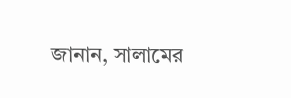জানান, সালামের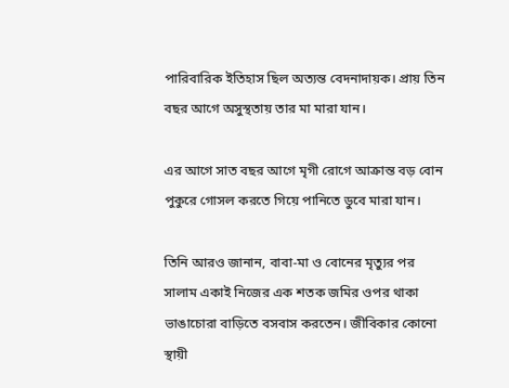পারিবারিক ইতিহাস ছিল অত্যন্ত বেদনাদায়ক। প্রায় তিন বছর আগে অসুস্থতায় তার মা মারা যান।

এর আগে সাত বছর আগে মৃগী রোগে আক্রান্ত বড় বোন পুকুরে গোসল করতে গিয়ে পানিতে ডুবে মারা যান।

তিনি আরও জানান, বাবা-মা ও বোনের মৃত্যুর পর সালাম একাই নিজের এক শতক জমির ওপর থাকা ভাঙাচোরা বাড়িতে বসবাস করতেন। জীবিকার কোনো স্থায়ী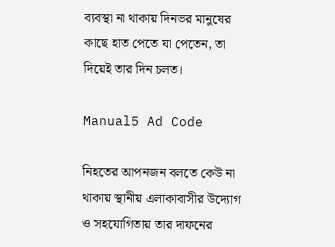ব্যবস্থা না থাকায় দিনভর মানুষের কাছে হাত পেতে যা পেতেন, তা দিয়েই তার দিন চলত।

Manual5 Ad Code

নিহতের আপনজন বলতে কেউ না থাকায় স্থানীয় এলাকাবাসীর উদ্যোগ ও সহযোগিতায় তার দাফনের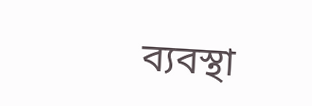ব্যবস্থা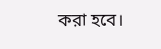করা হবে।